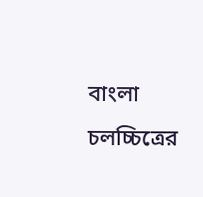বাংলা চলচ্চিত্রের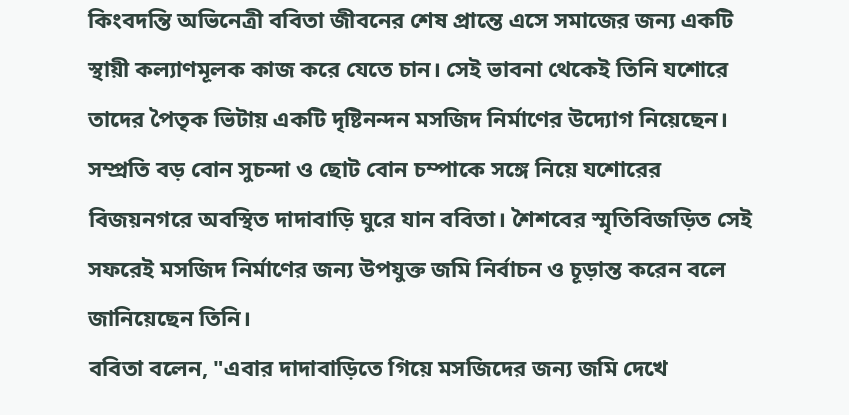কিংবদন্তি অভিনেত্রী ববিতা জীবনের শেষ প্রান্তে এসে সমাজের জন্য একটি স্থায়ী কল্যাণমূলক কাজ করে যেতে চান। সেই ভাবনা থেকেই তিনি যশোরে তাদের পৈতৃক ভিটায় একটি দৃষ্টিনন্দন মসজিদ নির্মাণের উদ্যোগ নিয়েছেন।
সম্প্রতি বড় বোন সুচন্দা ও ছোট বোন চম্পাকে সঙ্গে নিয়ে যশোরের বিজয়নগরে অবস্থিত দাদাবাড়ি ঘুরে যান ববিতা। শৈশবের স্মৃতিবিজড়িত সেই সফরেই মসজিদ নির্মাণের জন্য উপযুক্ত জমি নির্বাচন ও চূড়ান্ত করেন বলে জানিয়েছেন তিনি।
ববিতা বলেন, "এবার দাদাবাড়িতে গিয়ে মসজিদের জন্য জমি দেখে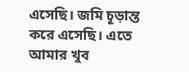এসেছি। জমি চূড়ান্ত করে এসেছি। এতে আমার খুব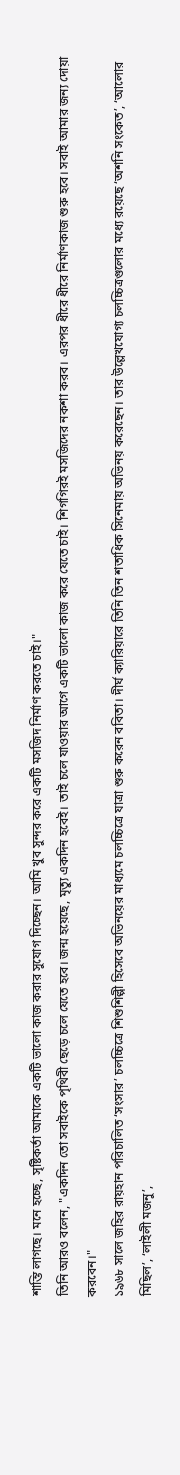শান্তি লাগছে। মনে হচ্ছে, সৃষ্টিকর্তা আমাকে একটি ভালো কাজ করার সুযোগ দিচ্ছেন। আমি খুব সুন্দর করে একটি মসজিদ নির্মাণ করতে চাই।"
তিনি আরও বলেন, "একদিন তো সবাইকে পৃথিবী ছেড়ে চলে যেতে হবে। জন্ম হয়েছে, মৃত্যু একদিন হবেই। তাই চলে যাওয়ার আগে একটি ভালো কাজ করে যেতে চাই। শিগগিরই মসজিদের নকশা করব। এরপর ধীরে ধীরে নির্মাণকাজ শুরু হবে। সবাই আমার জন্য দোয়া করবেন।"
১৯৬৮ সালে জহির রায়হান পরিচালিত ‘সংসার’ চলচ্চিত্রে শিশুশিল্পী হিসেবে অভিনয়ের মাধ্যমে চলচ্চিত্রে যাত্রা শুরু করেন ববিতা। দীর্ঘ ক্যারিয়ারে তিনি তিন শতাধিক সিনেমায় অভিনয় করেছেন। তার উল্লেখযোগ্য চলচ্চিত্রগুলোর মধ্যে রয়েছে ‘অশনি সংকেত’, ‘আলোর মিছিল’, ‘লাইলী মজনু’,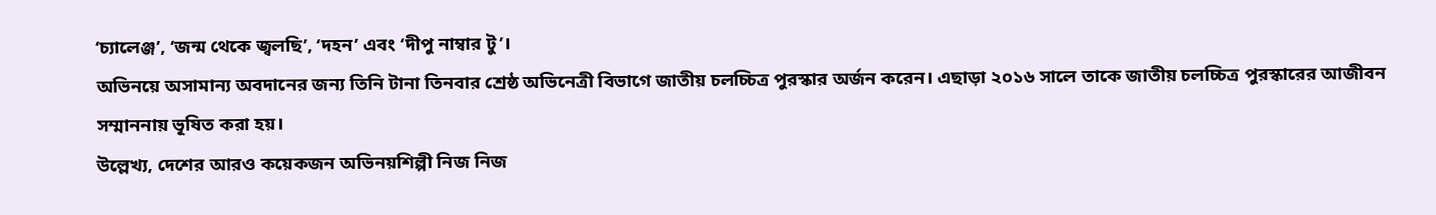‘চ্যালেঞ্জ’, ‘জন্ম থেকে জ্বলছি’, ‘দহন’ এবং ‘দীপু নাম্বার টু’।
অভিনয়ে অসামান্য অবদানের জন্য তিনি টানা তিনবার শ্রেষ্ঠ অভিনেত্রী বিভাগে জাতীয় চলচ্চিত্র পুরস্কার অর্জন করেন। এছাড়া ২০১৬ সালে তাকে জাতীয় চলচ্চিত্র পুরস্কারের আজীবন সম্মাননায় ভূষিত করা হয়।
উল্লেখ্য, দেশের আরও কয়েকজন অভিনয়শিল্পী নিজ নিজ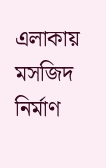এলাকায় মসজিদ নির্মাণ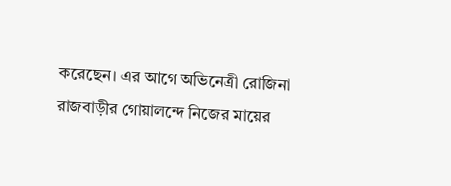করেছেন। এর আগে অভিনেত্রী রোজিনা রাজবাড়ীর গোয়ালন্দে নিজের মায়ের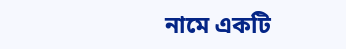নামে একটি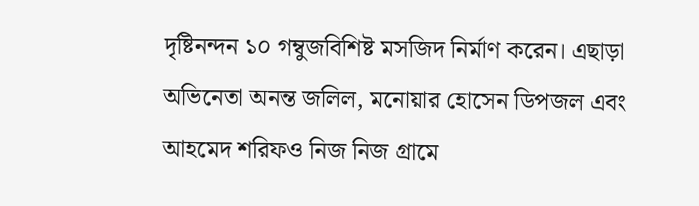দৃষ্টিনন্দন ১০ গম্বুজবিশিষ্ট মসজিদ নির্মাণ করেন। এছাড়া অভিনেতা অনন্ত জলিল, মনোয়ার হোসেন ডিপজল এবং আহমেদ শরিফও নিজ নিজ গ্রামে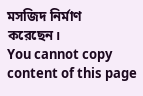মসজিদ নির্মাণ করেছেন।
You cannot copy content of this page